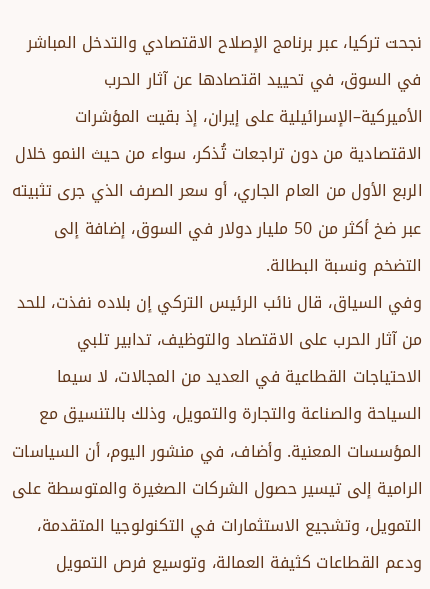نجحت تركيا، عبر برنامج الإصلاح الاقتصادي والتدخل المباشر في السوق، في تحييد اقتصادها عن آثار الحرب الأميركية–الإسرائيلية على إيران، إذ بقيت المؤشرات الاقتصادية من دون تراجعات تُذكر، سواء من حيث النمو خلال الربع الأول من العام الجاري، أو سعر الصرف الذي جرى تثبيته عبر ضخ أكثر من 50 مليار دولار في السوق، إضافة إلى التضخم ونسبة البطالة.
وفي السياق، قال نائب الرئيس التركي إن بلاده نفذت، للحد من آثار الحرب على الاقتصاد والتوظيف، تدابير تلبي الاحتياجات القطاعية في العديد من المجالات، لا سيما السياحة والصناعة والتجارة والتمويل، وذلك بالتنسيق مع المؤسسات المعنية. وأضاف، في منشور اليوم، أن السياسات الرامية إلى تيسير حصول الشركات الصغيرة والمتوسطة على التمويل، وتشجيع الاستثمارات في التكنولوجيا المتقدمة، ودعم القطاعات كثيفة العمالة، وتوسيع فرص التمويل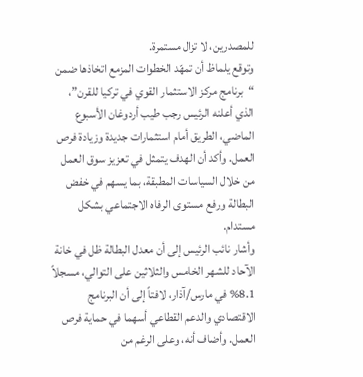للمصدرين، لا تزال مستمرة.
وتوقع يلماظ أن تمهّد الخطوات المزمع اتخاذها ضمن “برنامج مركز الاستثمار القوي في تركيا للقرن”، الذي أعلنه الرئيس رجب طيب أردوغان الأسبوع الماضي، الطريق أمام استثمارات جديدة وزيادة فرص العمل. وأكد أن الهدف يتمثل في تعزيز سوق العمل من خلال السياسات المطبقة، بما يسهم في خفض البطالة ورفع مستوى الرفاه الاجتماعي بشكل مستدام.
وأشار نائب الرئيس إلى أن معدل البطالة ظل في خانة الآحاد للشهر الخامس والثلاثين على التوالي، مسجلاً 8.1% في مارس/آذار، لافتاً إلى أن البرنامج الاقتصادي والدعم القطاعي أسهما في حماية فرص العمل. وأضاف أنه، وعلى الرغم من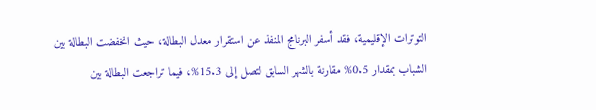التوترات الإقليمية، فقد أسفر البرنامج المنفذ عن استقرار معدل البطالة، حيث انخفضت البطالة بين الشباب بمقدار 0.5% مقارنة بالشهر السابق لتصل إلى 15.3%، فيما تراجعت البطالة بين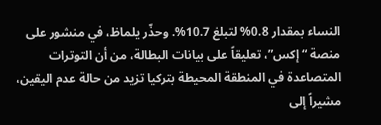النساء بمقدار 0.8% لتبلغ 10.7%. وحذّر يلماظ، في منشور على منصة “إكس”، تعليقاً على بيانات البطالة، من أن التوترات المتصاعدة في المنطقة المحيطة بتركيا تزيد من حالة عدم اليقين، مشيراً إلى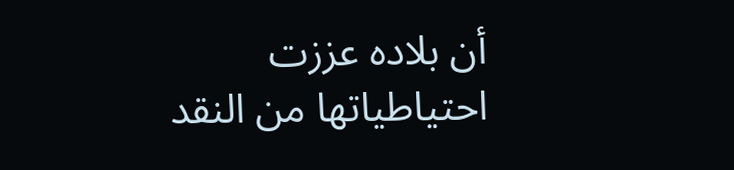أن بلاده عززت احتياطياتها من النقد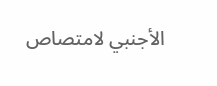الأجنبي لامتصاص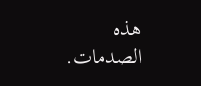هذه الصدمات.